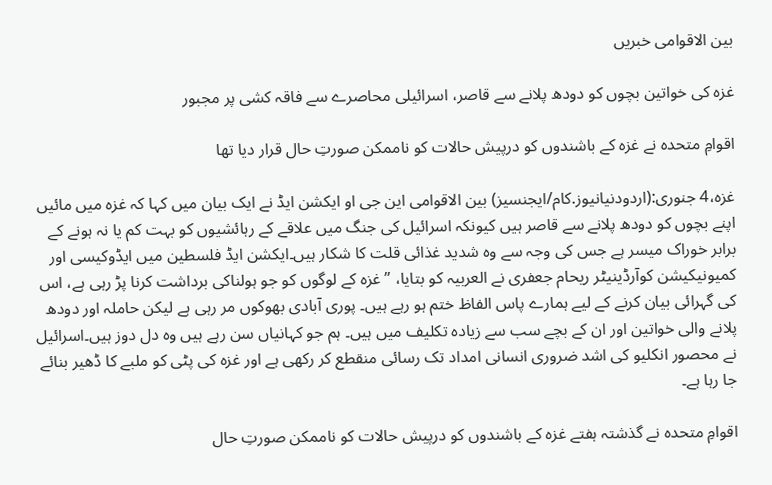بین الاقوامی خبریں

غزہ کی خواتین بچوں کو دودھ پلانے سے قاصر، اسرائیلی محاصرے سے فاقہ کشی پر مجبور

اقوامِ متحدہ نے غزہ کے باشندوں کو درپیش حالات کو ناممکن صورتِ حال قرار دیا تھا

غزہ،4 جنوری:(اردودنیانیوز.کام/ایجنسیز) بین الاقوامی این جی او ایکشن ایڈ نے ایک بیان میں کہا کہ غزہ میں مائیں اپنے بچوں کو دودھ پلانے سے قاصر ہیں کیونکہ اسرائیل کی جنگ میں علاقے کے رہائشیوں کو بہت کم یا نہ ہونے کے برابر خوراک میسر ہے جس کی وجہ سے وہ شدید غذائی قلت کا شکار ہیں۔ایکشن ایڈ فلسطین میں ایڈوکیسی اور کمیونیکیشن کوآرڈینیٹر ریحام جعفری نے العربیہ کو بتایا، ”غزہ کے لوگوں کو جو ہولناکی برداشت کرنا پڑ رہی ہے، اس کی گہرائی بیان کرنے کے لیے ہمارے پاس الفاظ ختم ہو رہے ہیں۔ پوری آبادی بھوکوں مر رہی ہے لیکن حاملہ اور دودھ پلانے والی خواتین اور ان کے بچے سب سے زیادہ تکلیف میں ہیں۔ ہم جو کہانیاں سن رہے ہیں وہ دل دوز ہیں۔اسرائیل نے محصور انکلیو کی اشد ضروری انسانی امداد تک رسائی منقطع کر رکھی ہے اور غزہ کی پٹی کو ملبے کا ڈھیر بنائے جا رہا ہے۔

اقوامِ متحدہ نے گذشتہ ہفتے غزہ کے باشندوں کو درپیش حالات کو ناممکن صورتِ حال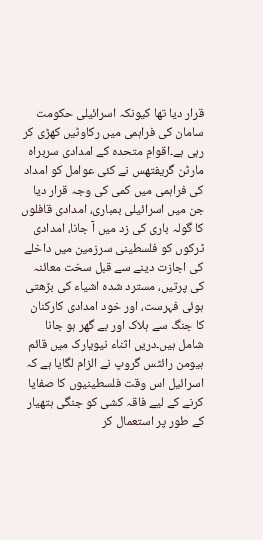قرار دیا تھا کیونکہ اسرائیلی حکومت سامان کی فراہمی میں رکاوٹیں کھڑی کر رہی ہے۔اقوامِ متحدہ کے امدادی سربراہ مارٹن گریفتھس نے کئی عوامل کو امداد کی فراہمی میں کمی کی وجہ قرار دیا جن میں اسرائیلی بمباری، امدادی قافلوں کا گولہ باری کی زد میں آ جانا، امدادی ٹرکوں کو فلسطینی سرزمین میں داخلے کی اجازت دینے سے قبل سخت معائنہ کی پرتیں، مسترد شدہ اشیاء کی بڑھتی ہوئی فہرست، اور خود امدادی کارکنان کا جنگ سے ہلاک اور بے گھر ہو جانا شامل ہیں۔دریں اثناء نیویارک میں قائم ہیومن رائٹس گروپ نے الزام لگایا ہے کہ اسرائیل اس وقت فلسطینیوں کا صفایا کرنے کے لیے فاقہ کشی کو جنگی ہتھیار کے طور پر استعمال کر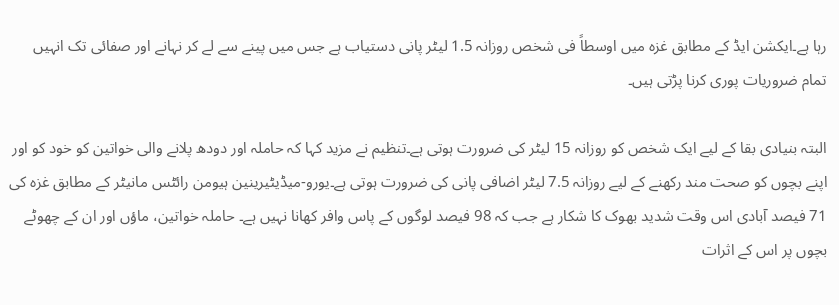رہا ہے۔ایکشن ایڈ کے مطابق غزہ میں اوسطاً فی شخص روزانہ 1.5 لیٹر پانی دستیاب ہے جس میں پینے سے لے کر نہانے اور صفائی تک انہیں تمام ضروریات پوری کرنا پڑتی ہیں۔

البتہ بنیادی بقا کے لیے ایک شخص کو روزانہ 15 لیٹر کی ضرورت ہوتی ہے۔تنظیم نے مزید کہا کہ حاملہ اور دودھ پلانے والی خواتین کو خود کو اور اپنے بچوں کو صحت مند رکھنے کے لیے روزانہ 7.5 لیٹر اضافی پانی کی ضرورت ہوتی ہے۔یورو-میڈیٹیرینین ہیومن رائٹس مانیٹر کے مطابق غزہ کی 71 فیصد آبادی اس وقت شدید بھوک کا شکار ہے جب کہ 98 فیصد لوگوں کے پاس وافر کھانا نہیں ہے۔ حاملہ خواتین، ماؤں اور ان کے چھوٹے بچوں پر اس کے اثرات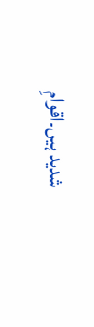شدید ہیں۔اقوامِ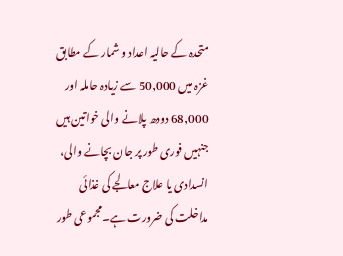متحدہ کے حالیہ اعداد و شمار کے مطابق غزہ میں 50,000 سے زیادہ حاملہ اور 68,000 دودھ پلانے والی خواتین ہیں جنہیں فوری طور پر جان بچانے والی، انسدادی یا علاج معالجے کی غذائی مداخلت کی ضرورت ہے۔مجموعی طور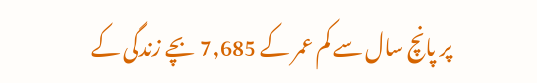پر پانچ سال سے کم عمر کے 7,685 بچے زندگی کے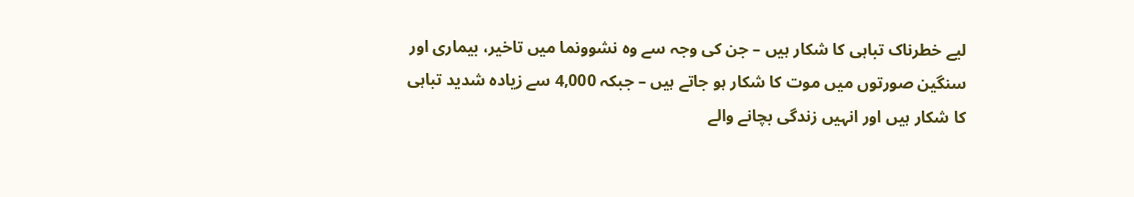لیے خطرناک تباہی کا شکار ہیں – جن کی وجہ سے وہ نشوونما میں تاخیر، بیماری اور سنگین صورتوں میں موت کا شکار ہو جاتے ہیں – جبکہ 4,000 سے زیادہ شدید تباہی کا شکار ہیں اور انہیں زندگی بچانے والے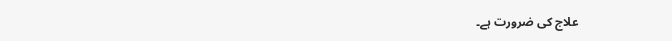علاج کی ضرورت ہے۔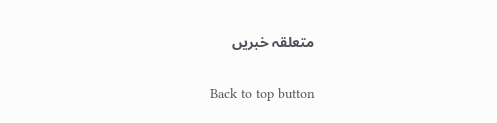متعلقہ خبریں

Back to top button